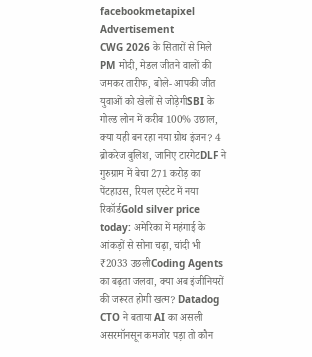facebookmetapixel
Advertisement
CWG 2026 के सितारों से मिले PM मोदी, मेडल जीतने वालों की जमकर तारीफ, बोले- आपकी जीत युवाओं को खेलों से जोड़ेगीSBI के गोल्ड लोन में करीब 100% उछाल, क्या यही बन रहा नया ग्रोथ इंजन? 4 ब्रोकरेज बुलिश, जानिए टारगेटDLF ने गुरुग्राम में बेचा 271 करोड़ का पेंटहाउस, रियल एस्टेट में नया रिकॉर्डGold silver price today: अमेरिका में महंगाई के आंकड़ों से सोना चढ़ा, चांदी भी ₹2033 उछलीCoding Agents का बढ़ता जलवा, क्या अब इंजीनियरों की जरूरत होगी खत्म? Datadog CTO ने बताया AI का असली असरमॉनसून कमजोर पड़ा तो कौन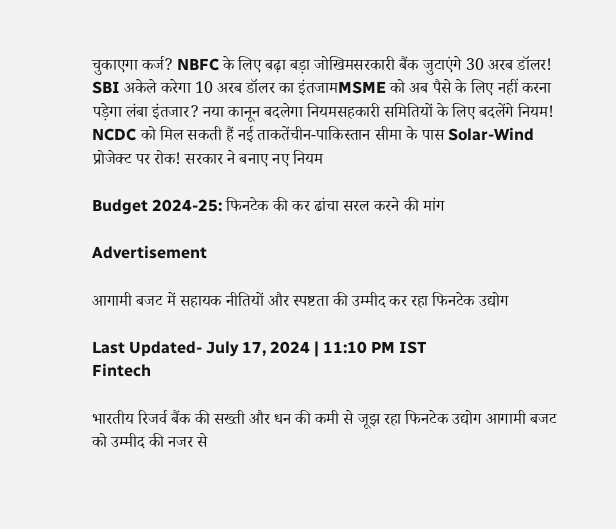चुकाएगा कर्ज? NBFC के लिए बढ़ा बड़ा जोखिमसरकारी बैंक जुटाएंगे 30 अरब डॉलर! SBI अकेले करेगा 10 अरब डॉलर का इंतजामMSME को अब पैसे के लिए नहीं करना पड़ेगा लंबा इंतजार? नया कानून बदलेगा नियमसहकारी समितियों के लिए बदलेंगे नियम! NCDC को मिल सकती हैं नई ताकतेंचीन-पाकिस्तान सीमा के पास Solar-Wind प्रोजेक्ट पर रोक! सरकार ने बनाए नए नियम

Budget 2024-25: फिनटेक की कर ढांचा सरल करने की मांग

Advertisement

आगामी बजट में सहायक नीतियों और स्पष्टता की उम्मीद कर रहा फिनटेक उद्योग

Last Updated- July 17, 2024 | 11:10 PM IST
Fintech

भारतीय रिजर्व बैंक की सख्ती और धन की कमी से जूझ रहा फिनटेक उद्योग आगामी बजट को उम्मीद की नजर से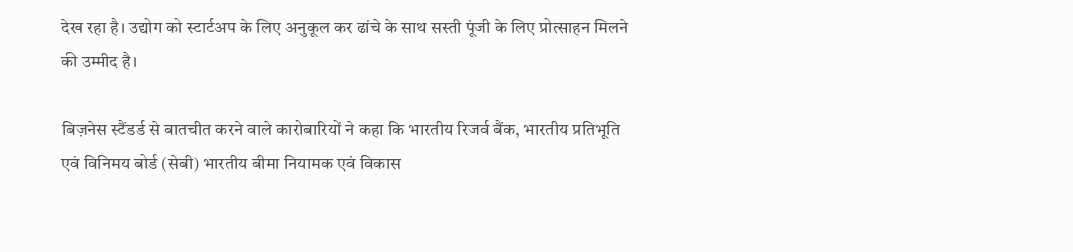देख रहा है। उद्योग को स्टार्टअप के लिए अनुकूल कर ढांचे के साथ सस्ती पूंजी के लिए प्रोत्साहन मिलने की उम्मीद है।

बिज़नेस स्टैंडर्ड से बातचीत करने वाले कारोबारियों ने कहा कि भारतीय रिजर्व बैंक, भारतीय प्रतिभूति एवं विनिमय बोर्ड (सेबी) भारतीय बीमा नियामक एवं विकास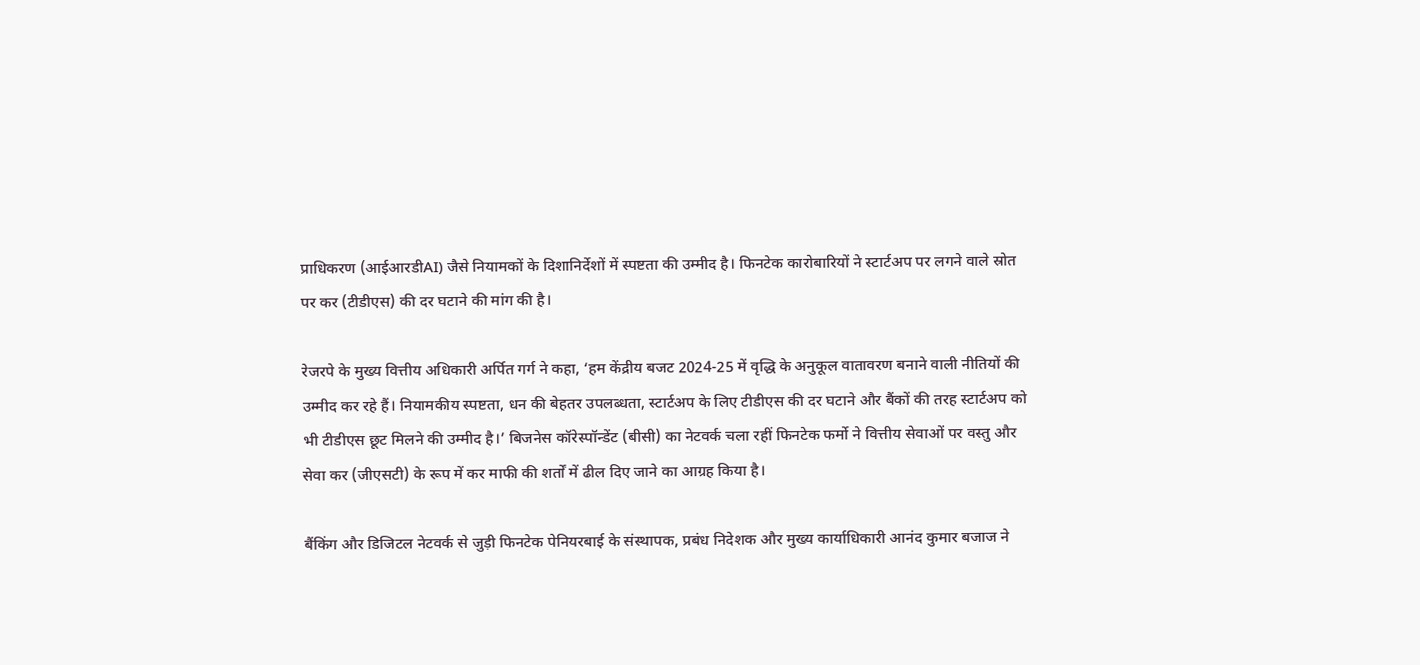प्राधिकरण (आईआरडीAI) जैसे नियामकों के दिशानिर्देशों में स्पष्टता की उम्मीद है। फिनटेक कारोबारियों ने स्टार्टअप पर लगने वाले स्रोत पर कर (टीडीएस) की दर घटाने की मांग की है।

रेजरपे के मुख्य वित्तीय अधिकारी अर्पित गर्ग ने कहा, ‘हम केंद्रीय बजट 2024-25 में वृद्धि के अनुकूल वातावरण बनाने वाली नीतियों की उम्मीद कर रहे हैं। नियामकीय स्पष्टता, धन की बेहतर उपलब्धता, स्टार्टअप के लिए टीडीएस की दर घटाने और बैंकों की तरह स्टार्टअप को भी टीडीएस छूट मिलने की उम्मीद है।’ बिजनेस कॉरेस्पॉन्डेंट (बीसी) का नेटवर्क चला रहीं फिनटेक फर्मो ने वित्तीय सेवाओं पर वस्तु और सेवा कर (जीएसटी) के रूप में कर माफी की शर्तों में ढील दिए जाने का आग्रह किया है।

बैंकिंग और डिजिटल नेटवर्क से जुड़ी फिनटेक पेनियरबाई के संस्थापक, प्रबंध निदेशक और मुख्य कार्याधिकारी आनंद कुमार बजाज ने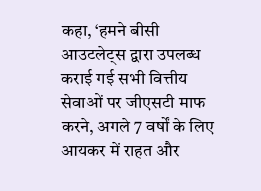कहा, ‘हमने बीसी आउटलेट्स द्वारा उपलब्ध कराई गई सभी वित्तीय सेवाओं पर जीएसटी माफ करने, अगले 7 वर्षों के लिए आयकर में राहत और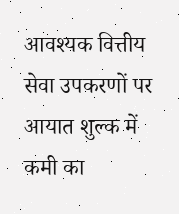आवश्यक वित्तीय सेवा उपकरणों पर आयात शुल्क में कमी का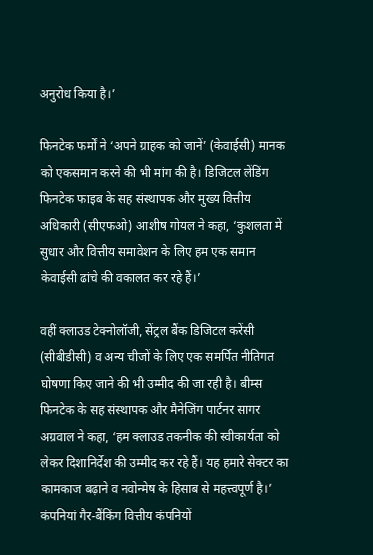अनुरोध किया है।’

फिनटेक फर्मों ने ‘अपने ग्राहक को जानें’ (केवाईसी) मानक  को एकसमान करने की भी मांग की है। डिजिटल लेंडिंग फिनटेक फाइब के सह संस्थापक और मुख्य वित्तीय अधिकारी (सीएफओ) आशीष गोयल ने कहा, ‘कुशलता में सुधार और वित्तीय समावेशन के लिए हम एक समान केवाईसी ढांचे की वकालत कर रहे हैं।’

वहीं क्लाउड टेक्नोलॉजी, सेंट्रल बैंक डिजिटल करेंसी (सीबीडीसी) व अन्य चीजों के लिए एक समर्पित नीतिगत घोषणा किए जाने की भी उम्मीद की जा रही है। बीम्स फिनटेक के सह संस्थापक और मैनेजिंग पार्टनर सागर अग्रवाल ने कहा, ‘हम क्लाउड तकनीक की स्वीकार्यता को लेकर दिशानिर्देश की उम्मीद कर रहे हैं। यह हमारे सेक्टर का कामकाज बढ़ाने व नवोन्मेष के हिसाब से महत्त्वपूर्ण है।’ कंपनियां गैर-बैंकिंग वित्तीय कंपनियों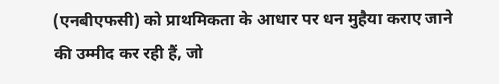(एनबीएफसी) को प्राथमिकता के आधार पर धन मुहैया कराए जाने की उम्मीद कर रही हैं, जो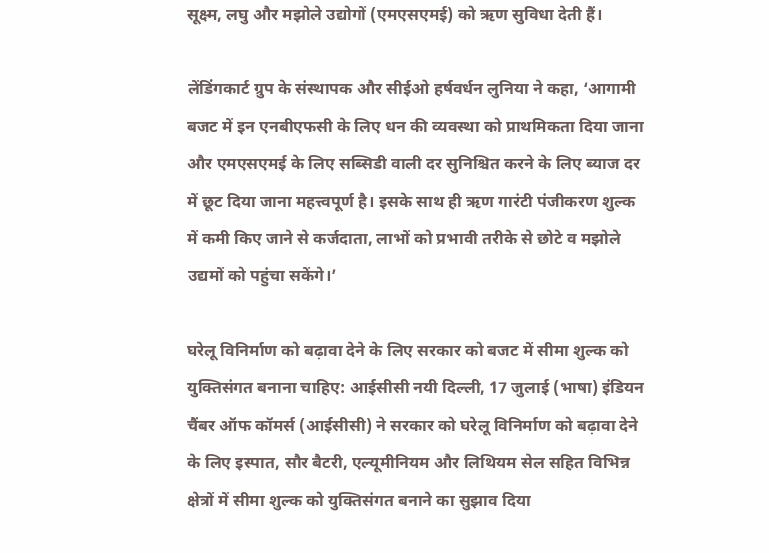सूक्ष्म, लघु और मझोले उद्योगों (एमएसएमई) को ऋण सुविधा देती हैं।

लेंडिंगकार्ट ग्रुप के संस्थापक और सीईओ हर्षवर्धन लुनिया ने कहा, ‘आगामी बजट में इन एनबीएफसी के लिए धन की व्यवस्था को प्राथमिकता दिया जाना और एमएसएमई के लिए सब्सिडी वाली दर सुनिश्चित करने के लिए ब्याज दर में छूट दिया जाना महत्त्वपूर्ण है। इसके साथ ही ऋण गारंटी पंजीकरण शुल्क में कमी किए जाने से कर्जदाता, लाभों को प्रभावी तरीके से छोटे व मझोले उद्यमों को पहुंचा सकेंगे।’

घरेलू विनिर्माण को बढ़ावा देने के लिए सरकार को बजट में सीमा शुल्क को युक्तिसंगत बनाना चाहिए: आईसीसी नयी दिल्ली, 17 जुलाई (भाषा) इंडियन चैंबर ऑफ कॉमर्स (आईसीसी) ने सरकार को घरेलू विनिर्माण को बढ़ावा देने के लिए इस्पात, सौर बैटरी, एल्यूमीनियम और लिथियम सेल सहित विभिन्न क्षेत्रों में सीमा शुल्क को युक्तिसंगत बनाने का सुझाव दिया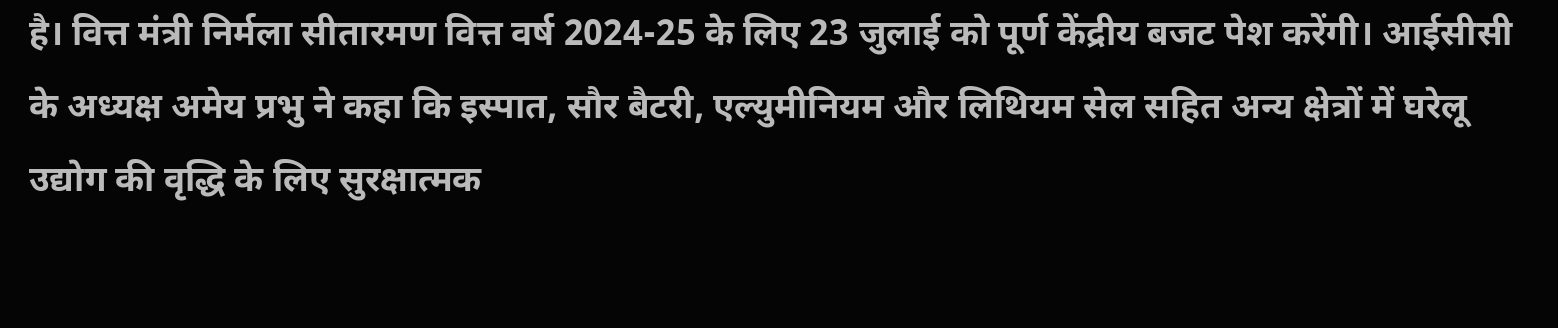है। वित्त मंत्री निर्मला सीतारमण वित्त वर्ष 2024-25 के लिए 23 जुलाई को पूर्ण केंद्रीय बजट पेश करेंगी। आईसीसी के अध्यक्ष अमेय प्रभु ने कहा कि इस्पात, सौर बैटरी, एल्युमीनियम और लिथियम सेल सहित अन्य क्षेत्रों में घरेलू उद्योग की वृद्धि के लिए सुरक्षात्मक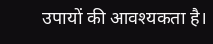उपायों की आवश्यकता है।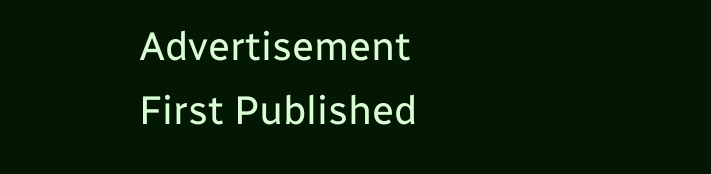Advertisement
First Published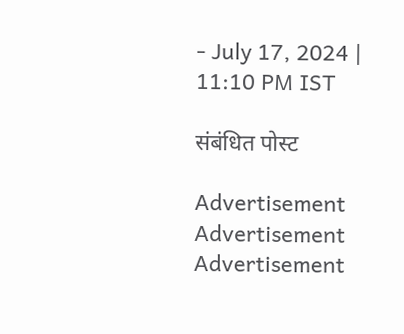- July 17, 2024 | 11:10 PM IST

संबंधित पोस्ट

Advertisement
Advertisement
Advertisement